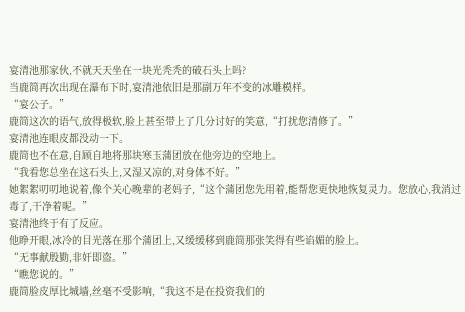宴清池那家伙,不就天天坐在一块光秃秃的破石头上吗?
当鹿简再次出现在瀑布下时,宴清池依旧是那副万年不变的冰雕模样。
“宴公子。”
鹿简这次的语气,放得极软,脸上甚至带上了几分讨好的笑意,“打扰您清修了。”
宴清池连眼皮都没动一下。
鹿简也不在意,自顾自地将那块寒玉蒲团放在他旁边的空地上。
“我看您总坐在这石头上,又湿又凉的,对身体不好。”
她絮絮叨叨地说着,像个关心晚辈的老妈子,“这个蒲团您先用着,能帮您更快地恢复灵力。您放心,我消过毒了,干净着呢。”
宴清池终于有了反应。
他睁开眼,冰冷的目光落在那个蒲团上,又缓缓移到鹿简那张笑得有些谄媚的脸上。
“无事献殷勤,非奸即盗。”
“瞧您说的。”
鹿简脸皮厚比城墙,丝毫不受影响,“我这不是在投资我们的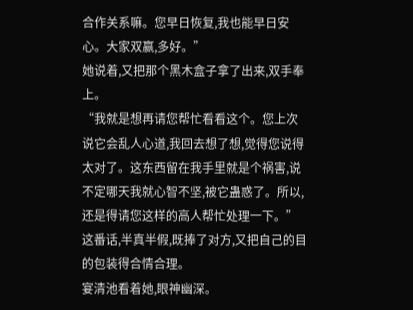合作关系嘛。您早日恢复,我也能早日安心。大家双赢,多好。”
她说着,又把那个黑木盒子拿了出来,双手奉上。
“我就是想再请您帮忙看看这个。您上次说它会乱人心道,我回去想了想,觉得您说得太对了。这东西留在我手里就是个祸害,说不定哪天我就心智不坚,被它蛊惑了。所以,还是得请您这样的高人帮忙处理一下。”
这番话,半真半假,既捧了对方,又把自己的目的包装得合情合理。
宴清池看着她,眼神幽深。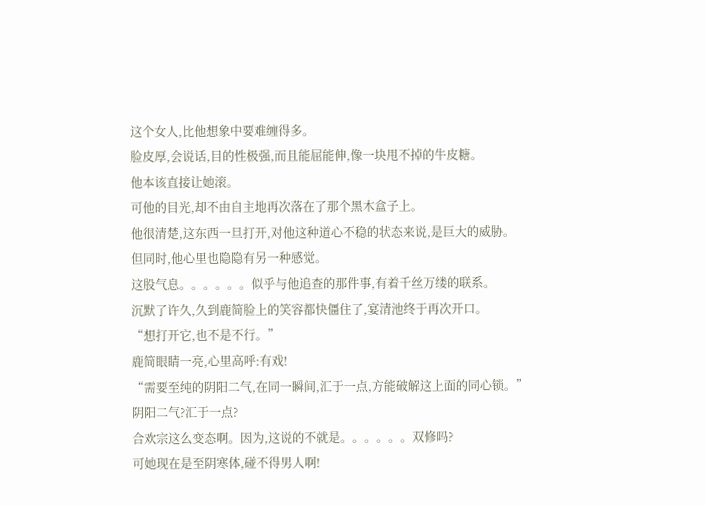这个女人,比他想象中要难缠得多。
脸皮厚,会说话,目的性极强,而且能屈能伸,像一块甩不掉的牛皮糖。
他本该直接让她滚。
可他的目光,却不由自主地再次落在了那个黑木盒子上。
他很清楚,这东西一旦打开,对他这种道心不稳的状态来说,是巨大的威胁。
但同时,他心里也隐隐有另一种感觉。
这股气息。。。。。。似乎与他追查的那件事,有着千丝万缕的联系。
沉默了许久,久到鹿简脸上的笑容都快僵住了,宴清池终于再次开口。
“想打开它,也不是不行。”
鹿简眼睛一亮,心里高呼:有戏!
“需要至纯的阴阳二气,在同一瞬间,汇于一点,方能破解这上面的同心锁。”
阴阳二气?汇于一点?
合欢宗这么变态啊。因为,这说的不就是。。。。。。双修吗?
可她现在是至阴寒体,碰不得男人啊!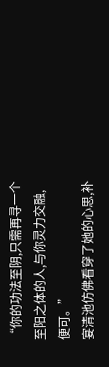“你的功法至阴,只需再寻一个至阳之体的人,与你灵力交融,便可。”
宴清池仿佛看穿了她的心思,补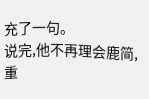充了一句。
说完,他不再理会鹿简,重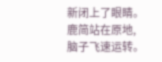新闭上了眼睛。
鹿简站在原地,脑子飞速运转。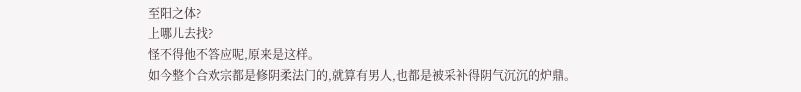至阳之体?
上哪儿去找?
怪不得他不答应呢,原来是这样。
如今整个合欢宗都是修阴柔法门的,就算有男人,也都是被采补得阴气沉沉的炉鼎。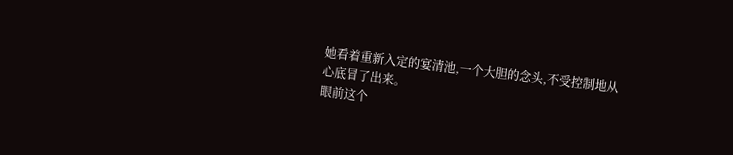她看着重新入定的宴清池,一个大胆的念头,不受控制地从心底冒了出来。
眼前这个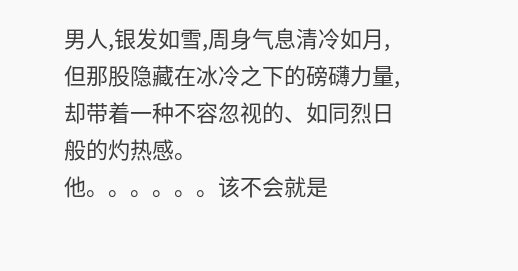男人,银发如雪,周身气息清冷如月,但那股隐藏在冰冷之下的磅礴力量,却带着一种不容忽视的、如同烈日般的灼热感。
他。。。。。。该不会就是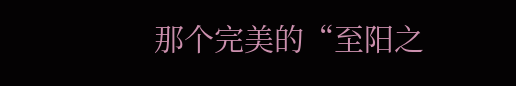那个完美的“至阳之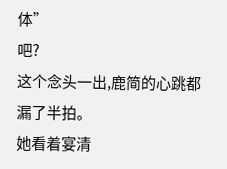体”
吧?
这个念头一出,鹿简的心跳都漏了半拍。
她看着宴清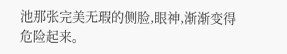池那张完美无瑕的侧脸,眼神,渐渐变得危险起来。